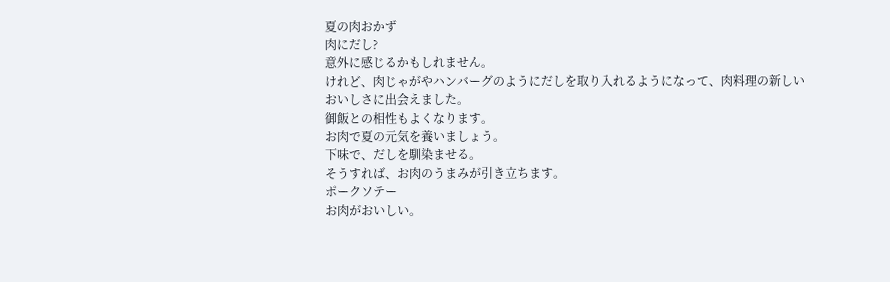夏の肉おかず
肉にだし?
意外に感じるかもしれません。
けれど、肉じゃがやハンバーグのようにだしを取り入れるようになって、肉料理の新しいおいしさに出会えました。
御飯との相性もよくなります。
お肉で夏の元気を養いましょう。
下味で、だしを馴染ませる。
そうすれば、お肉のうまみが引き立ちます。
ポークソテー
お肉がおいしい。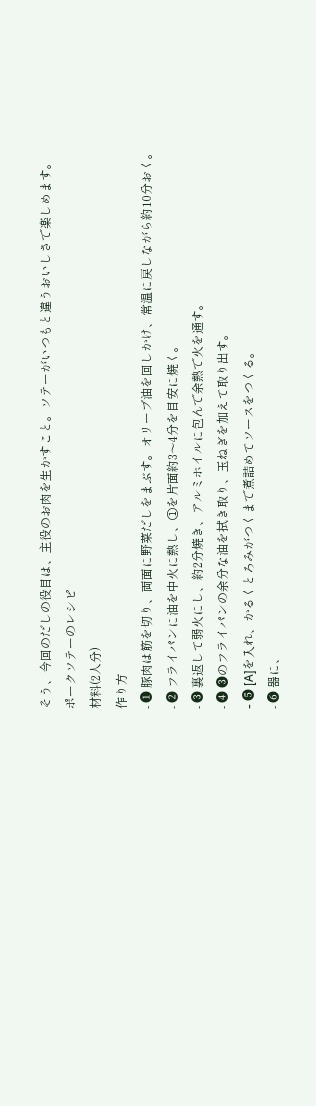そう、今回のだしの役目は、主役のお肉を生かすこと。ソテーがいつもと違うおいしさで楽しめます。
ポークソテーのレシピ
材料(2人分)
作り方
- ❶ 豚肉は筋を切り、両面に野菜だしをまぶす。オリーブ油を回しかけ、常温に戻しながら約10分おく。
- ❷ フライパンに油を中火に熱し、①を片面約3〜4分を目安に焼く。
- ❸ 裏返して弱火にし、約2分焼き、アルミホイルに包んで余熱で火を通す。
- ❹ ❸のフライパンの余分な油を拭き取り、玉ねぎを加えて取り出す。
- ❺ [A]を入れ、かるくとろみがつくまで煮詰めてソースをつくる。
- ❻ 器に、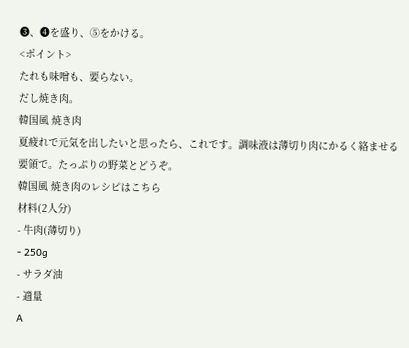❸、❹を盛り、⑤をかける。
<ポイント>
たれも味噌も、要らない。
だし焼き肉。
韓国風 焼き肉
夏疲れで元気を出したいと思ったら、これです。調味液は薄切り肉にかるく絡ませる要領で。たっぷりの野菜とどうぞ。
韓国風 焼き肉のレシピはこちら
材料(2人分)
- 牛肉(薄切り)
- 250g
- サラダ油
- 適量
A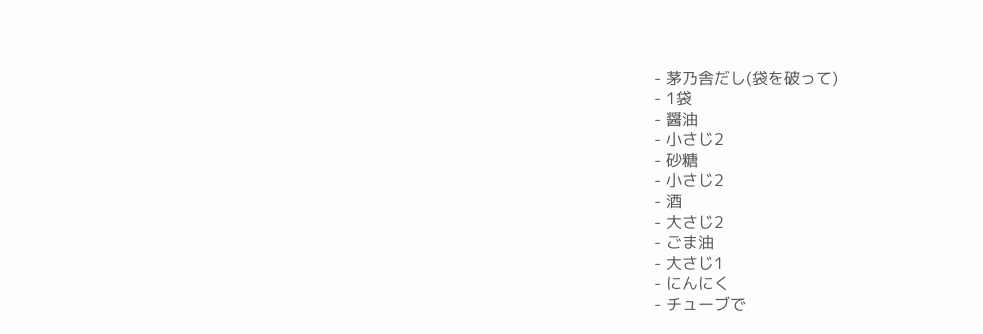- 茅乃舎だし(袋を破って)
- 1袋
- 醤油
- 小さじ2
- 砂糖
- 小さじ2
- 酒
- 大さじ2
- ごま油
- 大さじ1
- にんにく
- チューブで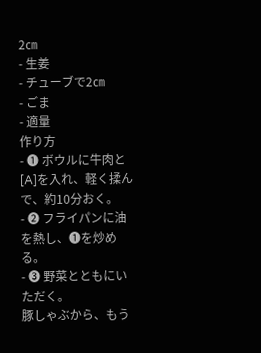2㎝
- 生姜
- チューブで2㎝
- ごま
- 適量
作り方
- ❶ ボウルに牛肉と [A]を入れ、軽く揉んで、約10分おく。
- ❷ フライパンに油を熱し、❶を炒める。
- ❸ 野菜とともにいただく。
豚しゃぶから、もう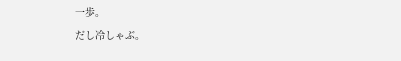一歩。
だし冷しゃぶ。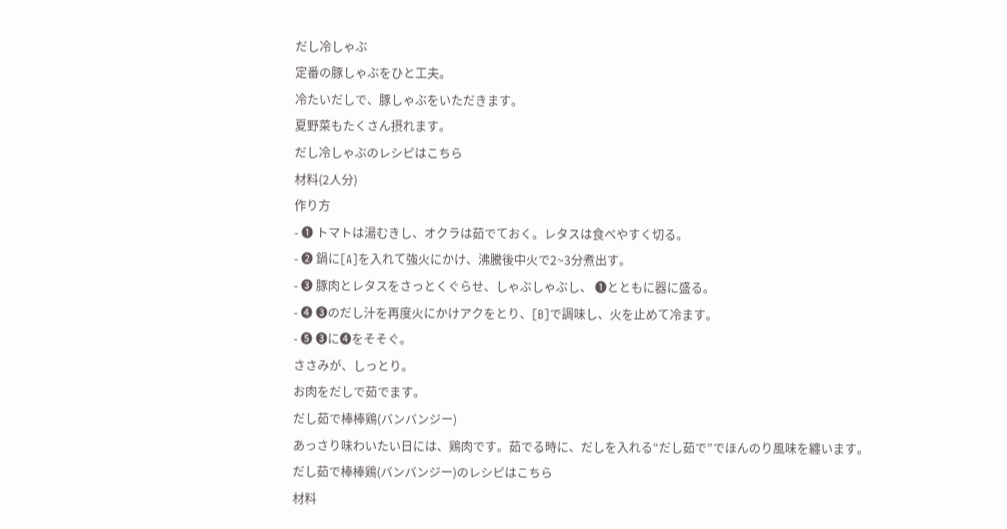だし冷しゃぶ
定番の豚しゃぶをひと工夫。
冷たいだしで、豚しゃぶをいただきます。
夏野菜もたくさん摂れます。
だし冷しゃぶのレシピはこちら
材料(2人分)
作り方
- ❶ トマトは湯むきし、オクラは茹でておく。レタスは食べやすく切る。
- ❷ 鍋に[A]を入れて強火にかけ、沸騰後中火で2~3分煮出す。
- ❸ 豚肉とレタスをさっとくぐらせ、しゃぶしゃぶし、 ❶とともに器に盛る。
- ❹ ❸のだし汁を再度火にかけアクをとり、[B]で調味し、火を止めて冷ます。
- ❺ ❸に❹をそそぐ。
ささみが、しっとり。
お肉をだしで茹でます。
だし茹で棒棒鶏(バンバンジー)
あっさり味わいたい日には、鶏肉です。茹でる時に、だしを入れる“だし茹で”でほんのり風味を纏います。
だし茹で棒棒鶏(バンバンジー)のレシピはこちら
材料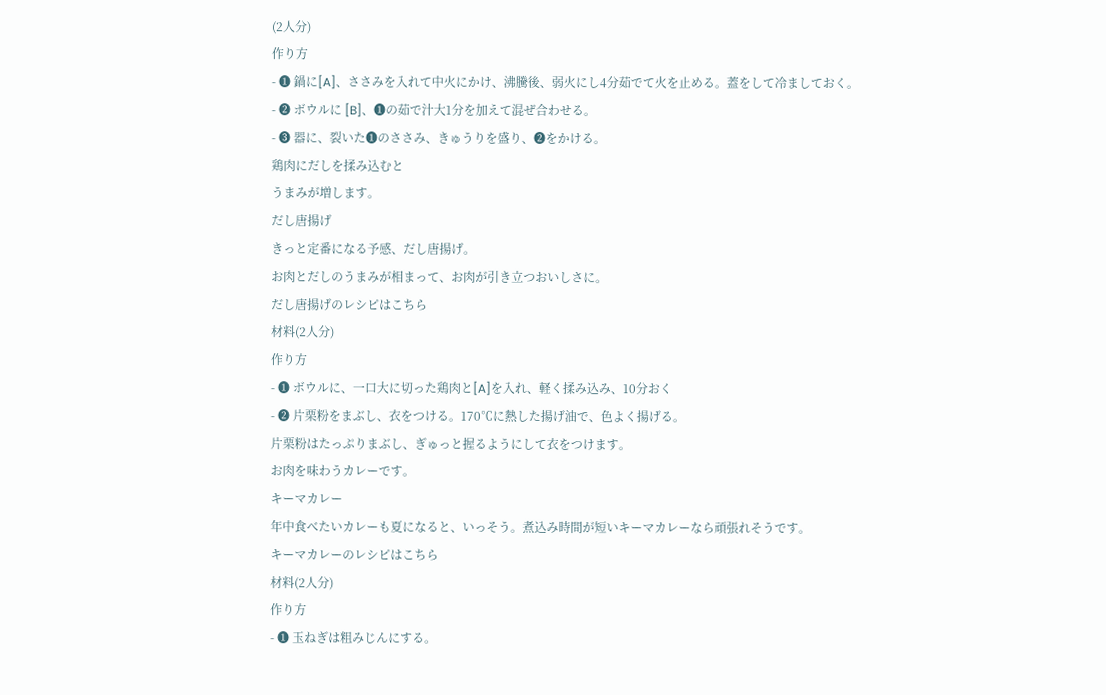(2人分)
作り方
- ❶ 鍋に[A]、ささみを入れて中火にかけ、沸騰後、弱火にし4分茹でて火を止める。蓋をして冷ましておく。
- ❷ ボウルに [B]、❶の茹で汁大1分を加えて混ぜ合わせる。
- ❸ 器に、裂いた❶のささみ、きゅうりを盛り、❷をかける。
鶏肉にだしを揉み込むと
うまみが増します。
だし唐揚げ
きっと定番になる予感、だし唐揚げ。
お肉とだしのうまみが相まって、お肉が引き立つおいしさに。
だし唐揚げのレシピはこちら
材料(2人分)
作り方
- ❶ ボウルに、一口大に切った鶏肉と[A]を入れ、軽く揉み込み、10分おく
- ❷ 片栗粉をまぶし、衣をつける。170℃に熱した揚げ油で、色よく揚げる。
片栗粉はたっぷりまぶし、ぎゅっと握るようにして衣をつけます。
お肉を味わうカレーです。
キーマカレー
年中食べたいカレーも夏になると、いっそう。煮込み時間が短いキーマカレーなら頑張れそうです。
キーマカレーのレシピはこちら
材料(2人分)
作り方
- ❶ 玉ねぎは粗みじんにする。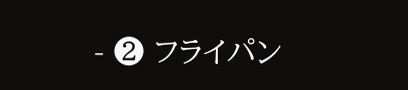- ❷ フライパン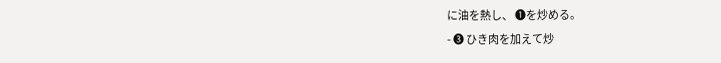に油を熱し、 ❶を炒める。
- ❸ ひき肉を加えて炒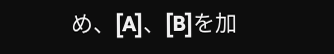め、[A]、[B]を加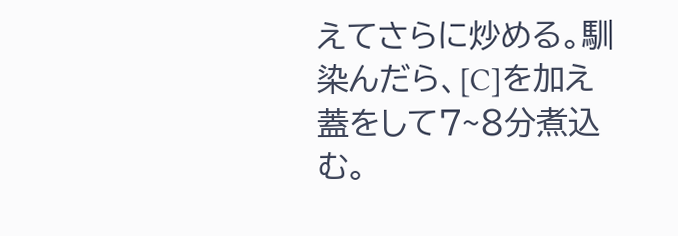えてさらに炒める。馴染んだら、[C]を加え蓋をして7~8分煮込む。